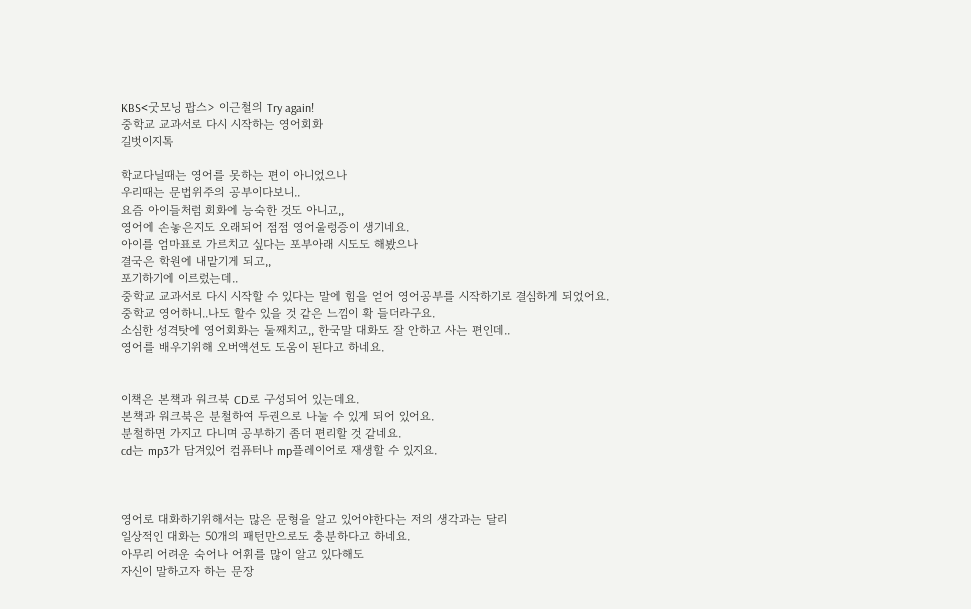KBS<굿모닝 팝스> 이근철의 Try again!
중학교 교과서로 다시 시작하는 영어회화
길벗이지톡

학교다닐때는 영어를 못하는 편이 아니었으나
우리때는 문법위주의 공부이다보니..
요즘 아이들처럼 회화에 능숙한 것도 아니고,,
영어에 손놓은지도 오래되어 점점 영어울렁증이 생기네요.
아이를 엄마표로 가르치고 싶다는 포부아래 시도도 해봤으나
결국은 학원에 내맡기게 되고,,
포기하기에 이르렀는데..
중학교 교과서로 다시 시작할 수 있다는 말에 힘을 얻어 영어공부를 시작하기로 결심하게 되었어요.
중학교 영어하니..나도 할수 있을 것 같은 느낌이 확 들더라구요.
소심한 성격탓에 영어회화는 둘째치고,, 한국말 대화도 잘 안하고 사는 편인데..
영어를 배우기위해 오버액션도 도움이 된다고 하네요.


이책은 본책과 워크북 CD로 구성되어 있는데요.
본책과 워크북은 분철하여 두권으로 나눌 수 있게 되어 있어요.
분철하면 가지고 다니며 공부하기 좀더 편리할 것 같네요.
cd는 mp3가 담겨있어 컴퓨터나 mp플레이어로 재생할 수 있지요.



영어로 대화하기위해서는 많은 문형을 알고 있어야한다는 저의 생각과는 달리
일상적인 대화는 50개의 패턴만으로도 충분하다고 하네요.
아무리 어려운 숙어나 어휘를 많이 알고 있다해도
자신이 말하고자 하는 문장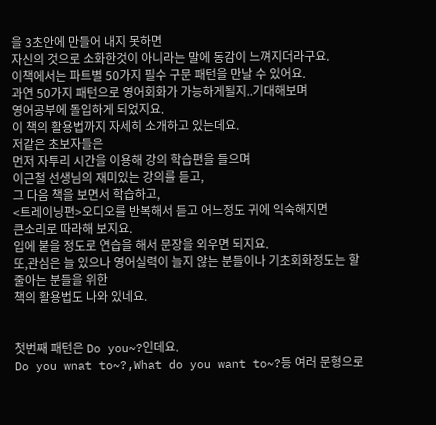을 3초안에 만들어 내지 못하면
자신의 것으로 소화한것이 아니라는 말에 동감이 느껴지더라구요.
이책에서는 파트별 50가지 필수 구문 패턴을 만날 수 있어요.
과연 50가지 패턴으로 영어회화가 가능하게될지..기대해보며
영어공부에 돌입하게 되었지요.
이 책의 활용법까지 자세히 소개하고 있는데요.
저같은 초보자들은
먼저 자투리 시간을 이용해 강의 학습편을 들으며
이근철 선생님의 재미있는 강의를 듣고,
그 다음 책을 보면서 학습하고,
<트레이닝편>오디오를 반복해서 듣고 어느정도 귀에 익숙해지면
큰소리로 따라해 보지요.
입에 붙을 정도로 연습을 해서 문장을 외우면 되지요.
또,관심은 늘 있으나 영어실력이 늘지 않는 분들이나 기초회화정도는 할줄아는 분들을 위한
책의 활용법도 나와 있네요.


첫번째 패턴은 Do you~?인데요.
Do you wnat to~?,What do you want to~?등 여러 문형으로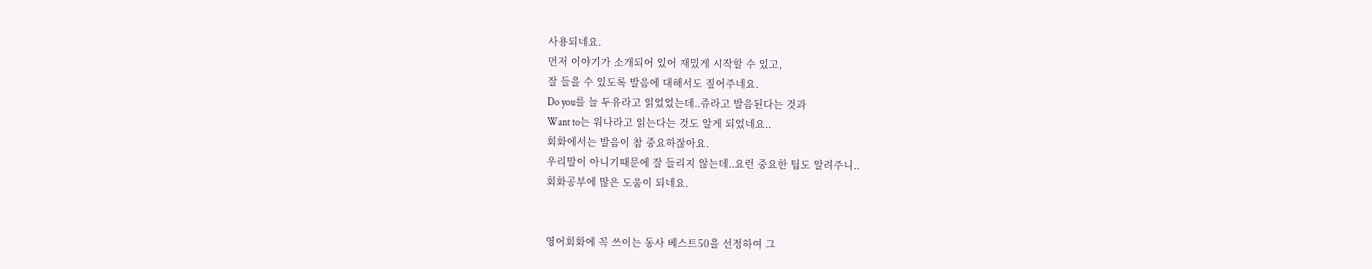사용되네요.
먼저 이야기가 소개되어 있어 재밌게 시작할 수 있고,
잘 들을 수 있도록 발음에 대해서도 짚어주네요.
Do you를 늘 두유라고 읽었었는데..쥬라고 발음된다는 것과
Want to는 워나라고 읽는다는 것도 알게 되었네요..
회화에서는 발음이 참 중요하잖아요.
우리말이 아니기때문에 잘 들리지 않는데..요런 중요한 팁도 알려주니..
회화공부에 많은 도움이 되네요.


영어회화에 꼭 쓰이는 동사 베스트50을 선정하여 그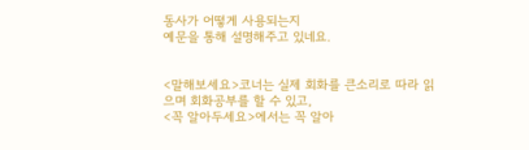동사가 어떻게 사용되는지
예문을 통해 설명해주고 있네요.


<말해보세요>코너는 실제 회화를 큰소리로 따라 읽으며 회화공부를 할 수 있고,
<꼭 알아두세요>에서는 꼭 알아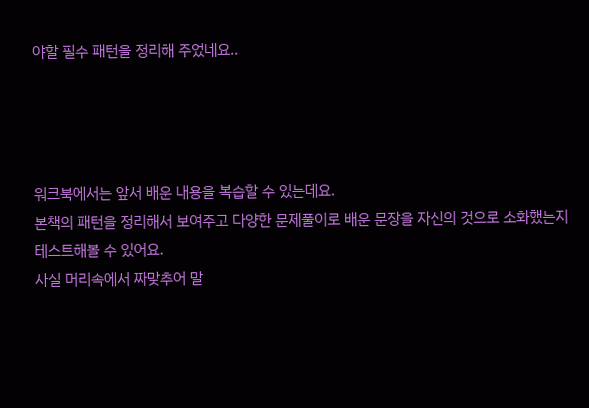야할 필수 패턴을 정리해 주었네요..




워크북에서는 앞서 배운 내용을 복습할 수 있는데요.
본책의 패턴을 정리해서 보여주고 다양한 문제풀이로 배운 문장을 자신의 것으로 소화했는지
테스트해볼 수 있어요.
사실 머리속에서 짜맞추어 말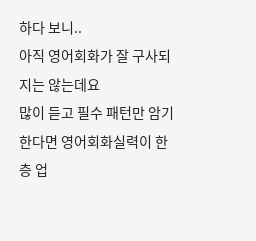하다 보니..
아직 영어회화가 잘 구사되지는 않는데요
많이 듣고 필수 패턴만 암기한다면 영어회화실력이 한층 업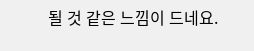될 것 같은 느낌이 드네요.